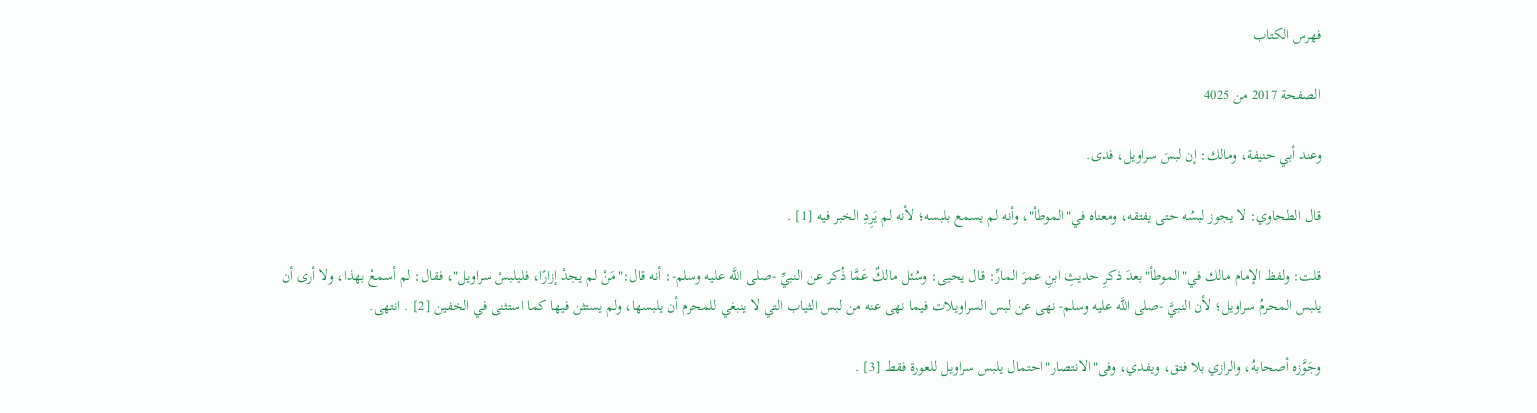فهرس الكتاب

الصفحة 2017 من 4025

وعند أبي حنيفة، ومالك: إن لبسَ سراويل، فدى.

قال الطحاوي: لا يجوز لبسُه حتى يفتقه، ومعناه في"الموطأ"، وأنه لم يسمع بلبسه؛ لأنه لم يَرِدِ الخبر فيه [1] .

قلت: ولفظ الإمام مالك في"الموطأ"بعدَ ذكرِ حديثِ ابنِ عمرَ المارِّ: قال يحيى: وسُئل مالكٌ عَمَّا ذُكر عن النبيِّ -صلى اللَّه عليه وسلم-: أنه قال:"مَنْ لم يجدْ إزارًا، فليلبسْ سراويل"، فقال: لم أسمعْ بهذا، ولا أرى أن يلبس المحرمُ سراويل؛ لأن النبيَّ -صلى اللَّه عليه وسلم- نهى عن لبس السراويلات فيما نهى عنه من لبس الثياب التي لا ينبغي للمحرم أن يلبسها، ولم يستثن فيها كما استثنى في الخفين [2] . انتهى.

وجَوَّزه أصحابهُ، والرازي بلا فتق، ويفدي، وفى"الانتصار"احتمال يلبس سراويل للعورة فقط [3] .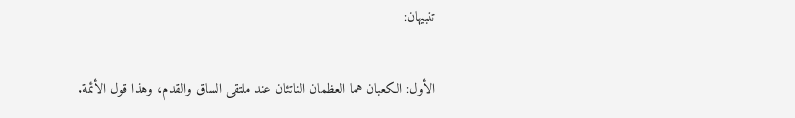تنبيهان:

الأول: الكعبان هما العظمان الناتئان عند ملتقى الساق والقدم، وهذا قول الأئمة.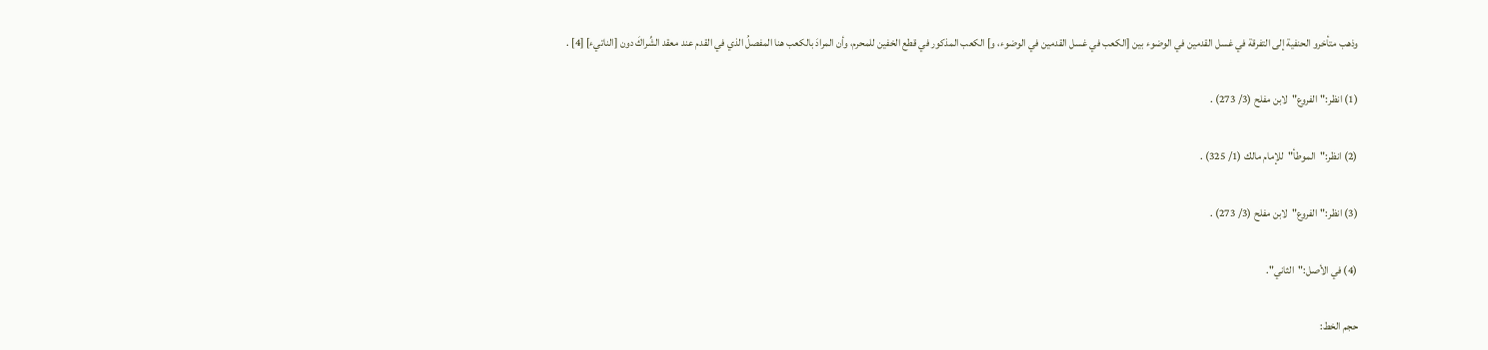وذهب متأخرو الحنفية إلى التفرقة في غسل القدمين في الوضوء بين [الكعب في غسل القدمين في الوضوء، و] الكعب المذكور في قطع الخفين للمحرم، وأن المرادَ بالكعب هنا المفصلُ الذي في القدم عند معقد الشِّراكَ دون [الناتيء] [4] .

(1) انظر:"الفروع"لابن مفلح (3/ 273) .

(2) انظر:"الموطأ"للإمام مالك (1/ 325) .

(3) انظر:"الفروع"لابن مفلح (3/ 273) .

(4) في الأصل:"الثاني".

حجم الخط: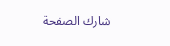شارك الصفحة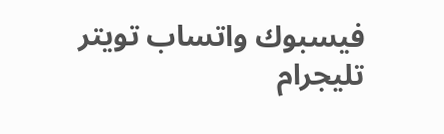فيسبوك واتساب تويتر تليجرام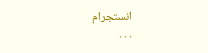انستجرام
. . .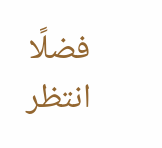فضلًا انتظر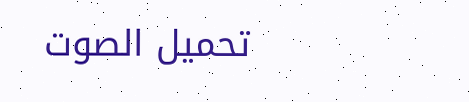تحميل الصوت